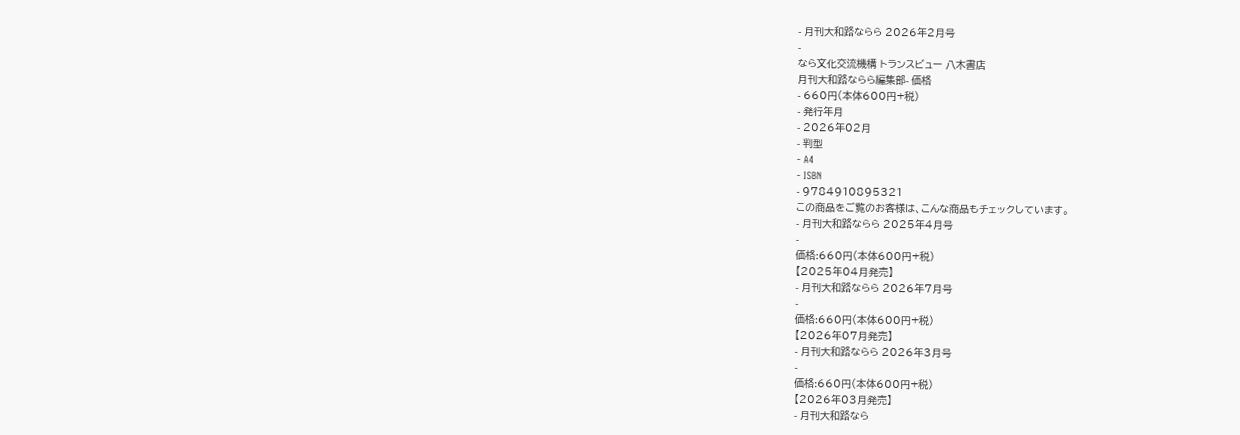- 月刊大和路ならら 2026年2月号
-
なら文化交流機構 トランスビュー 八木書店
月刊大和路ならら編集部- 価格
- 660円(本体600円+税)
- 発行年月
- 2026年02月
- 判型
- A4
- ISBN
- 9784910895321
この商品をご覧のお客様は、こんな商品もチェックしています。
- 月刊大和路ならら 2025年4月号
-
価格:660円(本体600円+税)
【2025年04月発売】
- 月刊大和路ならら 2026年7月号
-
価格:660円(本体600円+税)
【2026年07月発売】
- 月刊大和路ならら 2026年3月号
-
価格:660円(本体600円+税)
【2026年03月発売】
- 月刊大和路なら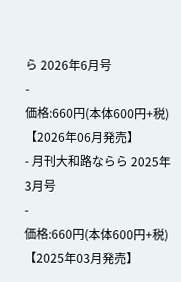ら 2026年6月号
-
価格:660円(本体600円+税)
【2026年06月発売】
- 月刊大和路ならら 2025年3月号
-
価格:660円(本体600円+税)
【2025年03月発売】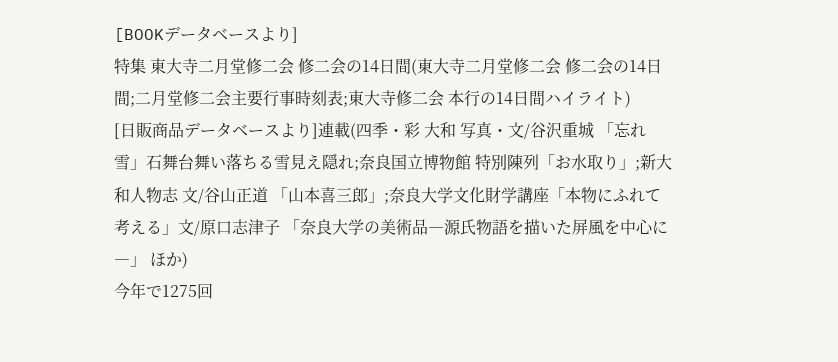[BOOKデータベースより]
特集 東大寺二月堂修二会 修二会の14日間(東大寺二月堂修二会 修二会の14日間;二月堂修二会主要行事時刻表;東大寺修二会 本行の14日間ハイライト)
[日販商品データベースより]連載(四季・彩 大和 写真・文/谷沢重城 「忘れ雪」石舞台舞い落ちる雪見え隠れ;奈良国立博物館 特別陳列「お水取り」;新大和人物志 文/谷山正道 「山本喜三郎」;奈良大学文化財学講座「本物にふれて考える」文/原口志津子 「奈良大学の美術品―源氏物語を描いた屏風を中心に―」 ほか)
今年で1275回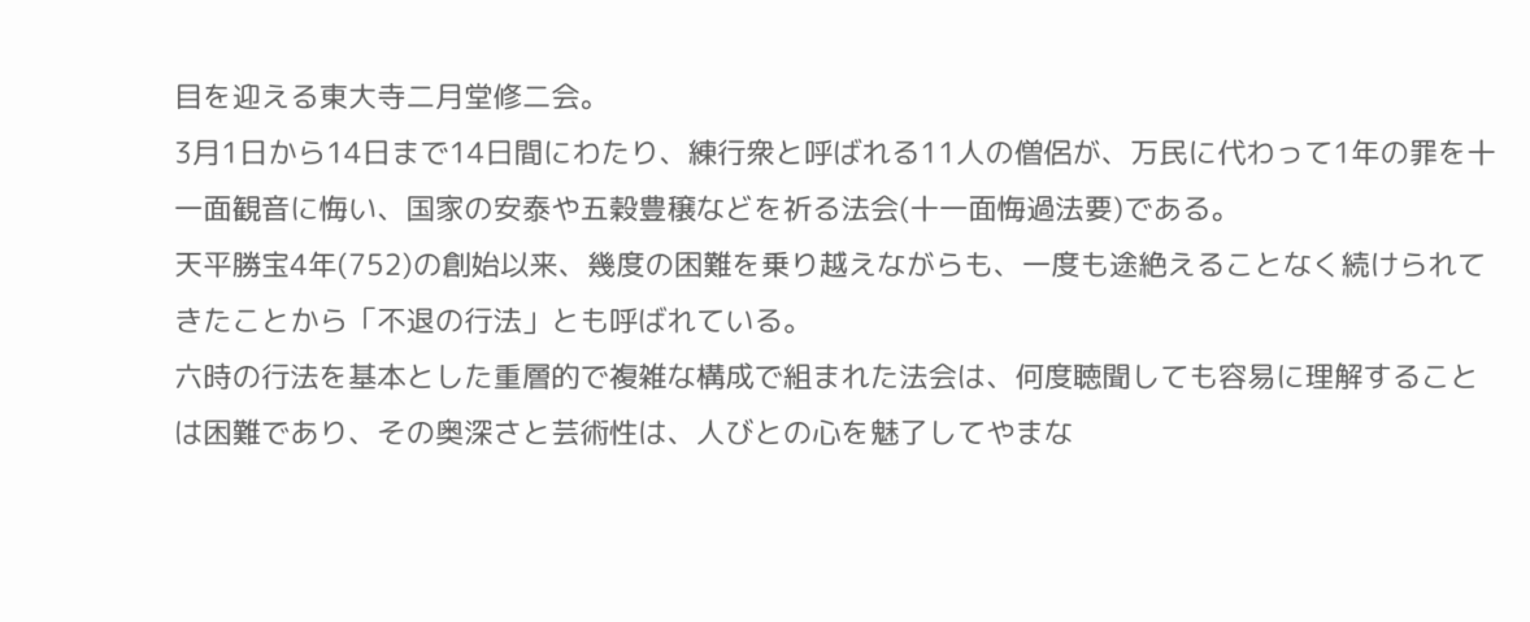目を迎える東大寺二月堂修二会。
3月1日から14日まで14日間にわたり、練行衆と呼ばれる11人の僧侶が、万民に代わって1年の罪を十一面観音に悔い、国家の安泰や五穀豊穣などを祈る法会(十一面悔過法要)である。
天平勝宝4年(752)の創始以来、幾度の困難を乗り越えながらも、一度も途絶えることなく続けられてきたことから「不退の行法」とも呼ばれている。
六時の行法を基本とした重層的で複雑な構成で組まれた法会は、何度聴聞しても容易に理解することは困難であり、その奥深さと芸術性は、人びとの心を魅了してやまな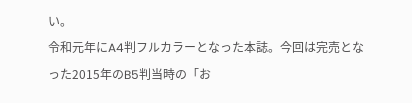い。
令和元年にA4判フルカラーとなった本誌。今回は完売となった2015年のB5判当時の「お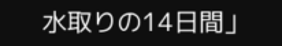水取りの14日間」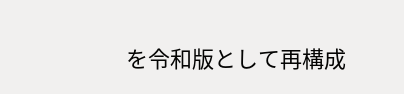を令和版として再構成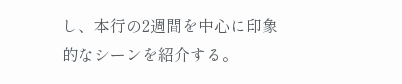し、本行の2週間を中心に印象的なシーンを紹介する。